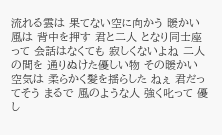流れる雲は 果てない空に向かう 暖かい風は 背中を押す 君と二人 となり同士座って 会話はなくても 寂しくないよね 二人の間を 通りぬけた優しい物 その暖かい空気は 柔らかく髪を揺らした ねぇ 君だってそう まるで 風のような人 強く叱って 優し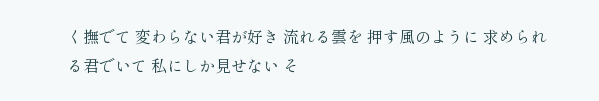く撫でて 変わらない君が好き 流れる雲を 押す風のように 求められる君でいて 私にしか見せない そ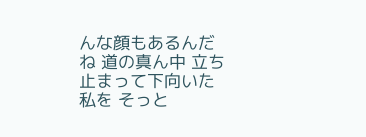んな顔もあるんだね 道の真ん中 立ち止まって下向いた私を そっと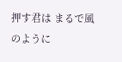押す君は まるで風のように